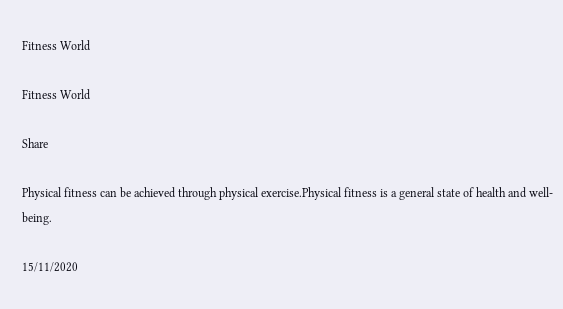Fitness World

Fitness World

Share

Physical fitness can be achieved through physical exercise.Physical fitness is a general state of health and well-being.

15/11/2020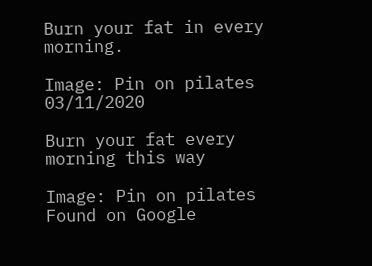Burn your fat in every morning.

Image: Pin on pilates 03/11/2020

Burn your fat every morning this way

Image: Pin on pilates Found on Google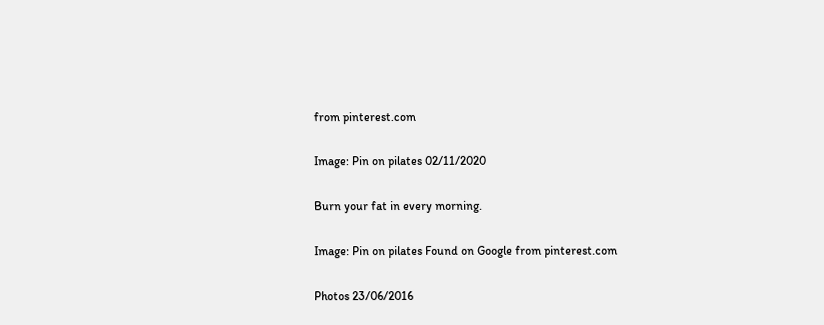from pinterest.com

Image: Pin on pilates 02/11/2020

Burn your fat in every morning.

Image: Pin on pilates Found on Google from pinterest.com

Photos 23/06/2016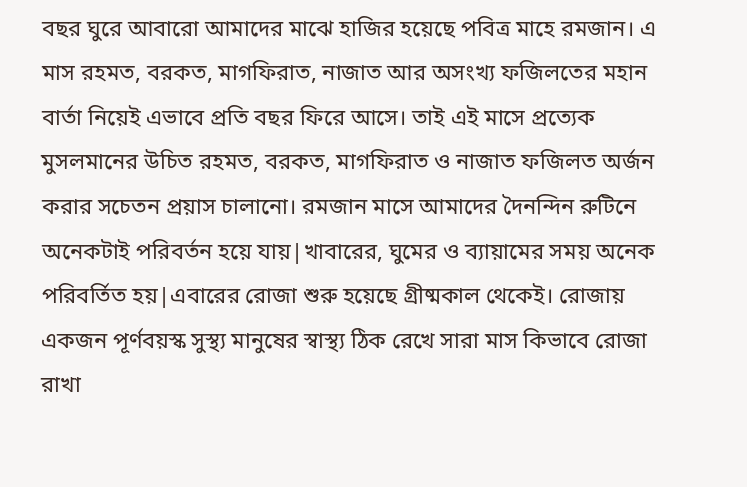বছর ঘুরে আবারো আমাদের মাঝে হাজির হয়েছে পবিত্র মাহে রমজান। এ মাস রহমত, বরকত, মাগফিরাত, নাজাত আর অসংখ্য ফজিলতের মহান বার্তা নিয়েই এভাবে প্রতি বছর ফিরে আসে। তাই এই মাসে প্রত্যেক মুসলমানের উচিত রহমত, বরকত, মাগফিরাত ও নাজাত ফজিলত অর্জন করার সচেতন প্রয়াস চালানো। রমজান মাসে আমাদের দৈনন্দিন রুটিনে অনেকটাই পরিবর্তন হয়ে যায়|খাবারের, ঘুমের ও ব্যায়ামের সময় অনেক পরিবর্তিত হয়|এবারের রোজা শুরু হয়েছে গ্রীষ্মকাল থেকেই। রোজায় একজন পূর্ণবয়স্ক সুস্থ্য মানুষের স্বাস্থ্য ঠিক রেখে সারা মাস কিভাবে রোজা রাখা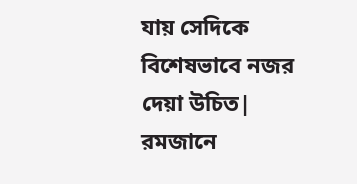যায় সেদিকে বিশেষভাবে নজর দেয়া উচিত| রমজানে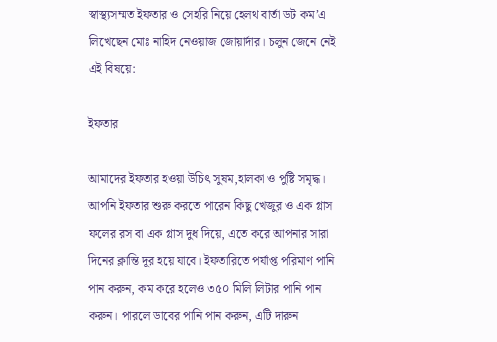স্বাস্থ্যসম্মত ইফতার ও সেহরি নিয়ে হেলথ বার্তা ডট কম’এ লিখেছেন মোঃ নাহিদ নেওয়াজ জোয়ার্দার। চলুন জেনে নেই এই বিষয়ে:

ইফতার

আমাদের ইফতার হওয়া উচিৎ সুষম,হালকা ও পুষ্টি সমৃদ্ধ। আপনি ইফতার শুরু করতে পারেন কিছু খেজুর ও এক গ্লাস ফলের রস বা এক গ্লাস দুধ দিয়ে, এতে করে আপনার সারা দিনের ক্লান্তি দূর হয়ে যাবে। ইফতারিতে পর্যাপ্ত পরিমাণ পানি পান করুন, কম করে হলেও ৩৫০ মিলি লিটার পানি পান করুন। পারলে ডাবের পানি পান করুন, এটি দারুন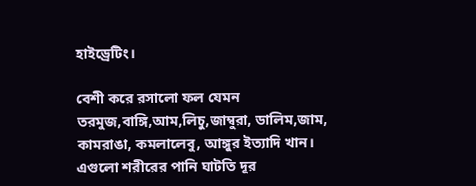হাইড্রেটিং।

বেশী করে রসালো ফল যেমন তরমুজ,বাঙ্গি,আম,লিচু,জাম্বুরা, ডালিম,জাম, কামরাঙা, কমলালেবু, আঙ্গুর ইত্যাদি খান। এগুলো শরীরের পানি ঘাটতি দূর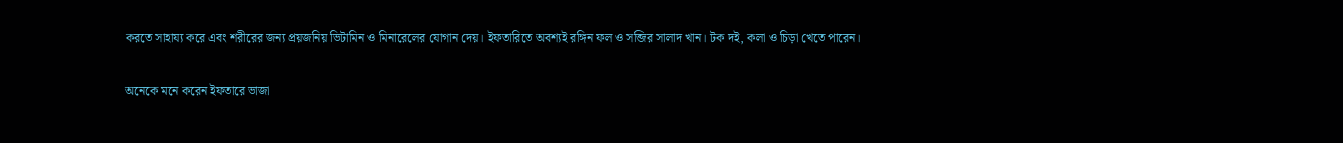করতে সাহায্য করে এবং শরীরের জন্য প্রয়জনিয় ভিটামিন ও মিনারেলের যোগান দেয়। ইফতারিতে অবশ্যই রঙ্গিন ফল ও সব্জির সালাদ খান। টক দই, কলা ও চিড়া খেতে পারেন।

অনেকে মনে করেন ইফতারে ভাজা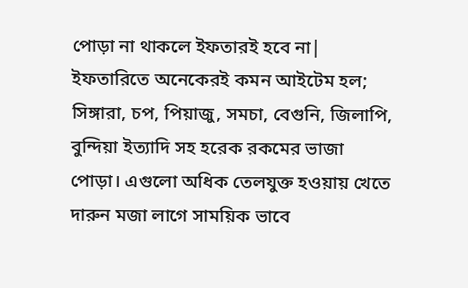পোড়া না থাকলে ইফতারই হবে না| ইফতারিতে অনেকেরই কমন আইটেম হল; সিঙ্গারা, চপ, পিয়াজু, সমচা, বেগুনি, জিলাপি, বুন্দিয়া ইত্যাদি সহ হরেক রকমের ভাজা পোড়া। এগুলো অধিক তেলযুক্ত হওয়ায় খেতে দারুন মজা লাগে সাময়িক ভাবে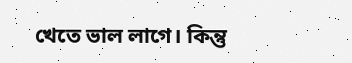খেতে ভাল লাগে। কিন্তু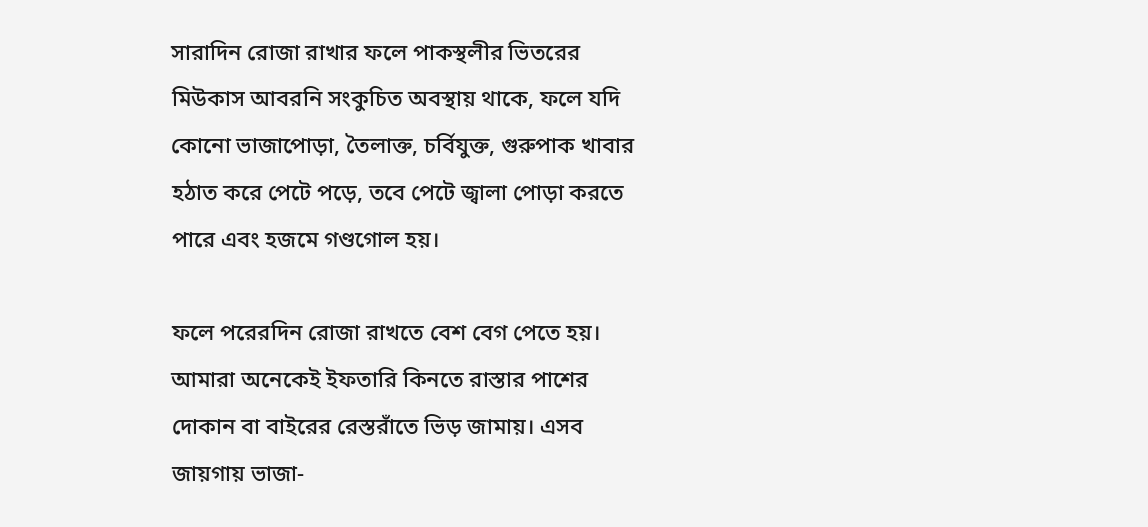সারাদিন রোজা রাখার ফলে পাকস্থলীর ভিতরের মিউকাস আবরনি সংকুচিত অবস্থায় থাকে, ফলে যদি কোনো ভাজাপোড়া, তৈলাক্ত, চর্বিযুক্ত, গুরুপাক খাবার হঠাত করে পেটে পড়ে, তবে পেটে জ্বালা পোড়া করতে পারে এবং হজমে গণ্ডগোল হয়।

ফলে পরেরদিন রোজা রাখতে বেশ বেগ পেতে হয়। আমারা অনেকেই ইফতারি কিনতে রাস্তার পাশের দোকান বা বাইরের রেস্তরাঁতে ভিড় জামায়। এসব জায়গায় ভাজা-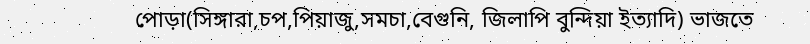পোড়া(সিঙ্গারা,চপ,পিয়াজু,সমচা,বেগুনি, জিলাপি বুন্দিয়া ইত্যাদি) ভাজতে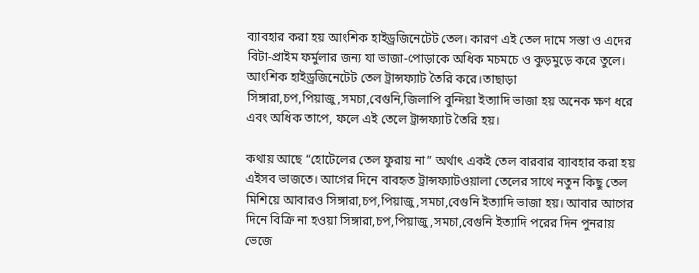ব্যাবহার করা হয় আংশিক হাইড্রজিনেটেট তেল। কারণ এই তেল দামে সস্তা ও এদের বিটা-প্রাইম ফর্মুলার জন্য যা ভাজা-পোড়াকে অধিক মচমচে ও কুড়মুড়ে করে তুলে। আংশিক হাইড্রজিনেটেট তেল ট্রান্সফ্যাট তৈরি করে।তাছাড়া সিঙ্গারা,চপ,পিয়াজু,সমচা,বেগুনি,জিলাপি বুন্দিয়া ইত্যাদি ভাজা হয় অনেক ক্ষণ ধরে এবং অধিক তাপে, ফলে এই তেলে ট্রান্সফ্যাট তৈরি হয়।

কথায় আছে “হোটেলের তেল ফুরায় না” অর্থাৎ একই তেল বারবার ব্যাবহার করা হয় এইসব ভাজতে। আগের দিনে বাবহৃত ট্রান্সফ্যাটওয়ালা তেলের সাথে নতুন কিছু তেল মিশিয়ে আবারও সিঙ্গারা,চপ,পিয়াজু,সমচা,বেগুনি ইত্যাদি ভাজা হয়। আবার আগের দিনে বিক্রি না হওয়া সিঙ্গারা,চপ,পিয়াজু,সমচা,বেগুনি ইত্যাদি পরের দিন পুনরায় ভেজে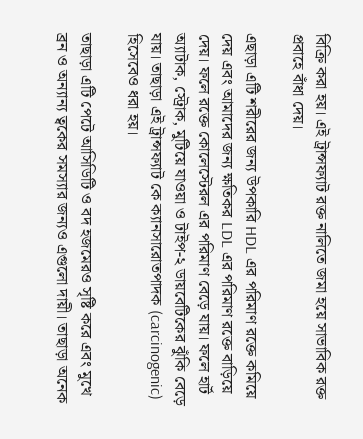বিক্রি করা হয়। এই ট্রান্সফ্যাট রক্ত নালিতে জমা হয়ে সাভাবিক রক্ত প্রবাহে বাঁধা দেয়।

এছাড়া এটি শরীরের জন্য উপকারি HDL এর পরিমাণ রক্তে কমিয়ে দেয় এবং আমাদের জন্য ক্ষতিকর LDL এর পরিমাণ রক্তে বাড়িয়ে দেয়। ফলে রক্তে কোলেস্টেরল এর পরিমাণ বেড়ে যায়। ফলে হার্ট অ্যাটাক, স্ট্রোক, মুটিয়ে যাওয়া ও টাইপ-২ ডায়বেটিকের ঝুঁকি বেড়ে যায়। তাছাড়া এই ট্রান্সফ্যাট কে ক্যানসারোতপাদক (carcinogenic) হিসেবেও ধরা হয়।

তাছাড়া এটি পেটে আসিডিটি ও বদ হজমেরও সৃষ্টি করে এবং মুখে ব্রন ও অন্যান্য ত্বকের সমস্যার জন্যও এগুলো দায়ী। তাছাড়া অনেক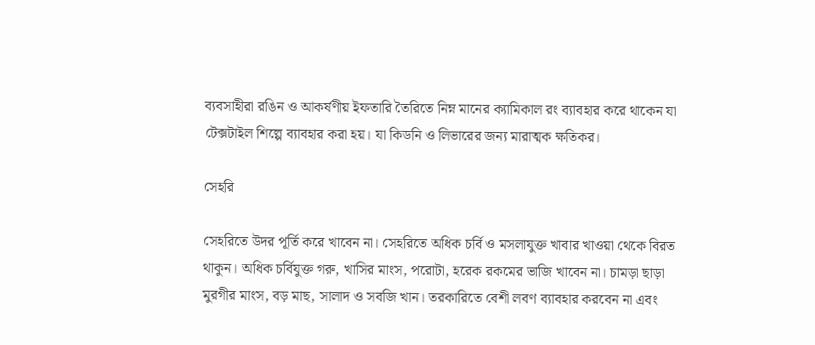ব্যবসাহীরা রঙিন ও আকর্ষণীয় ইফতারি তৈরিতে নিম্ন মানের ক্যামিকাল রং ব্যাবহার করে থাকেন যা টেক্সটাইল শিল্পে ব্যাবহার করা হয়। যা কিডনি ও লিভারের জন্য মারাত্মক ক্ষতিকর।

সেহরি

সেহরিতে উদর পূর্তি করে খাবেন না। সেহরিতে অধিক চর্বি ও মসলাযুক্ত খাবার খাওয়া থেকে বিরত থাকুন। অধিক চর্বিযুক্ত গরু, খাসির মাংস, পরোটা, হরেক রকমের ভাজি খাবেন না। চামড়া ছাড়া মুরগীর মাংস, বড় মাছ, সালাদ ও সবজি খান। তরকারিতে বেশী লবণ ব্যাবহার করবেন না এবং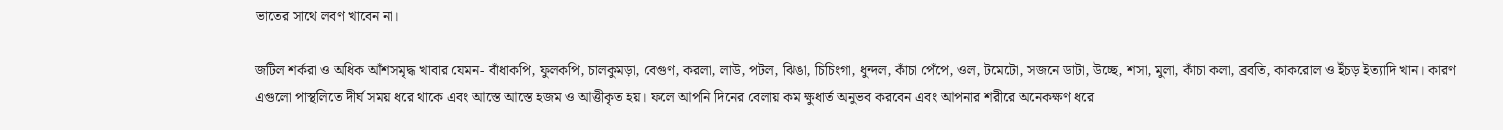ভাতের সাথে লবণ খাবেন না।

জটিল শর্করা ও অধিক আঁশসমৃদ্ধ খাবার যেমন- বাঁধাকপি, ফুলকপি, চালকুমড়া, বেগুণ, করলা, লাউ, পটল, ঝিঙা, চিচিংগা, ধুন্দল, কাঁচা পেঁপে, ওল, টমেটো, সজনে ডাটা, উচ্ছে, শসা, মুলা, কাঁচা কলা, ব্রবতি, কাকরোল ও ইঁচড় ইত্যাদি খান। কারণ এগুলো পাস্থলিতে দীর্ঘ সময় ধরে থাকে এবং আস্তে আস্তে হজম ও আত্তীকৃত হয়। ফলে আপনি দিনের বেলায় কম ক্ষুধার্ত অনুভব করবেন এবং আপনার শরীরে অনেকক্ষণ ধরে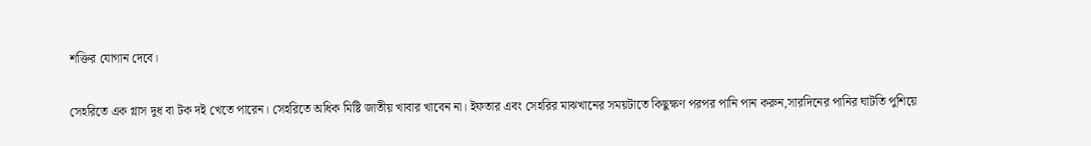শক্তির যোগান দেবে।

সেহরিতে এক গ্লাস দুধ বা টক দই খেতে পারেন। সেহরিতে অধিক মিষ্টি জাতীয় খাবার খাবেন না। ইফতার এবং সেহরির মাঝখানের সময়টাতে কিছুক্ষণ পরপর পানি পান করুন,সারদিনের পানির ঘাটতি পুশিয়ে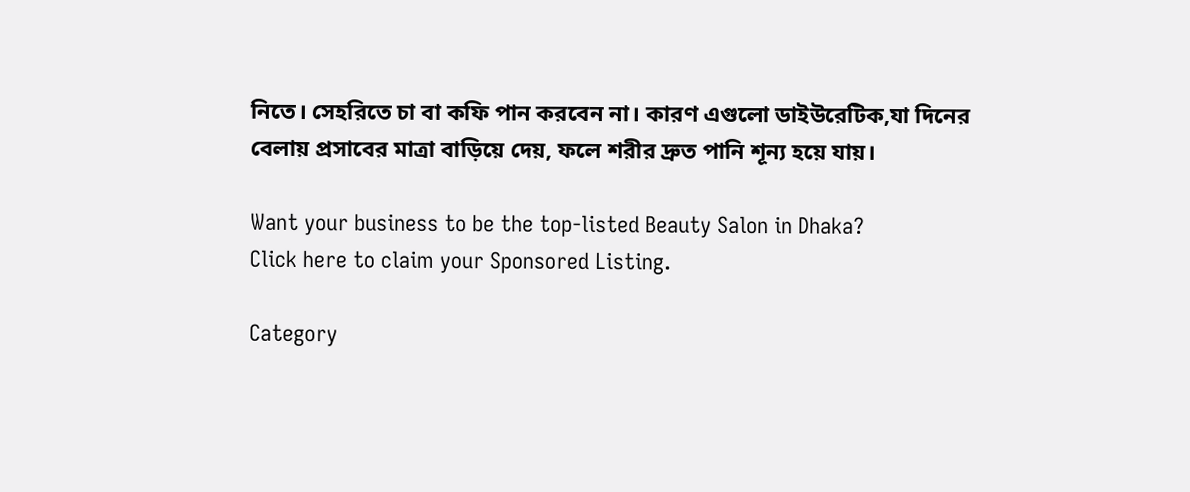নিতে। সেহরিতে চা বা কফি পান করবেন না। কারণ এগুলো ডাইউরেটিক,যা দিনের বেলায় প্রসাবের মাত্রা বাড়িয়ে দেয়, ফলে শরীর দ্রুত পানি শূন্য হয়ে যায়।

Want your business to be the top-listed Beauty Salon in Dhaka?
Click here to claim your Sponsored Listing.

Category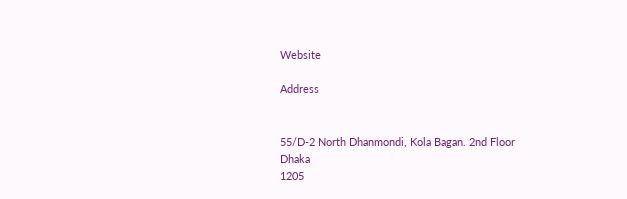Website

Address


55/D-2 North Dhanmondi, Kola Bagan. 2nd Floor
Dhaka
1205